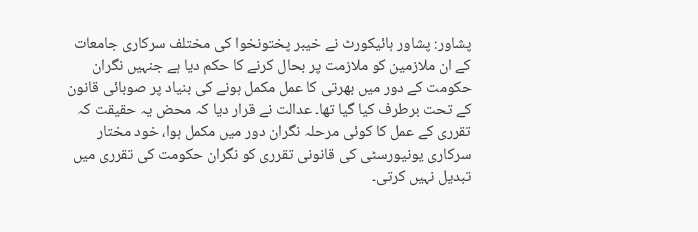پشاور: پشاور ہائیکورٹ نے خیبر پختونخوا کی مختلف سرکاری جامعات کے ان ملازمین کو ملازمت پر بحال کرنے کا حکم دیا ہے جنہیں نگران حکومت کے دور میں بھرتی کا عمل مکمل ہونے کی بنیاد پر صوبائی قانون کے تحت برطرف کیا گیا تھا۔ عدالت نے قرار دیا کہ محض یہ حقیقت کہ تقرری کے عمل کا کوئی مرحلہ نگران دور میں مکمل ہوا، خود مختار سرکاری یونیورسٹی کی قانونی تقرری کو نگران حکومت کی تقرری میں تبدیل نہیں کرتی۔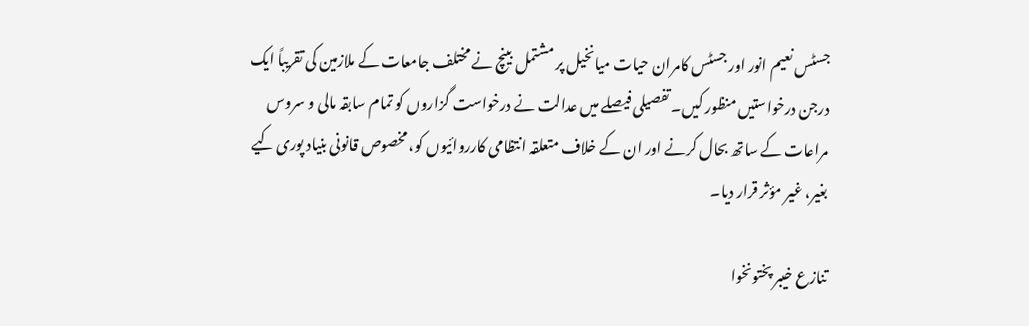جسٹس نعیم انور اور جسٹس کامران حیات میانخیل پر مشتمل بینچ نے مختلف جامعات کے ملازمین کی تقریباً ایک درجن درخواستیں منظور کیں۔ تفصیلی فیصلے میں عدالت نے درخواست گزاروں کو تمام سابقہ مالی و سروس مراعات کے ساتھ بحال کرنے اور ان کے خلاف متعلقہ انتظامی کارروائیوں کو، مخصوص قانونی بنیاد پوری کیے بغیر، غیر مؤثر قرار دیا۔

تنازع خیبر پختونخوا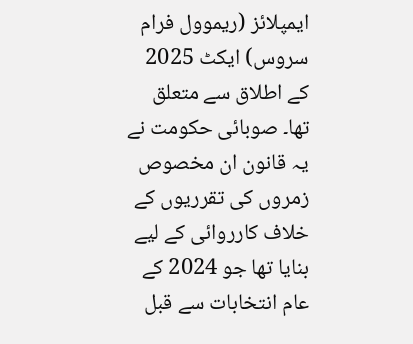ایمپلائز (ریموول فرام سروس) ایکٹ 2025 کے اطلاق سے متعلق تھا۔ صوبائی حکومت نے یہ قانون ان مخصوص زمروں کی تقرریوں کے خلاف کارروائی کے لیے بنایا تھا جو 2024 کے عام انتخابات سے قبل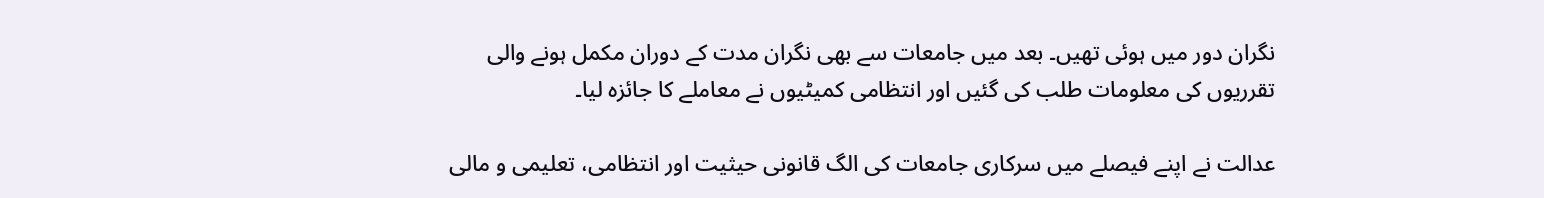نگران دور میں ہوئی تھیں۔ بعد میں جامعات سے بھی نگران مدت کے دوران مکمل ہونے والی تقرریوں کی معلومات طلب کی گئیں اور انتظامی کمیٹیوں نے معاملے کا جائزہ لیا۔

عدالت نے اپنے فیصلے میں سرکاری جامعات کی الگ قانونی حیثیت اور انتظامی، تعلیمی و مالی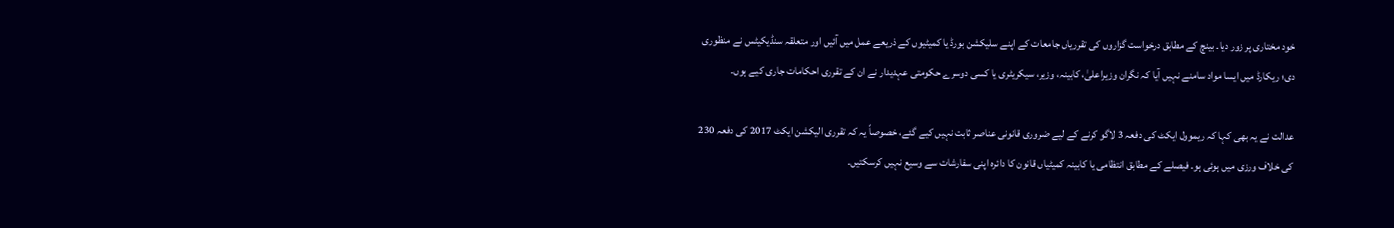خود مختاری پر زور دیا۔ بینچ کے مطابق درخواست گزاروں کی تقرریاں جامعات کے اپنے سلیکشن بورڈ یا کمیٹیوں کے ذریعے عمل میں آئیں اور متعلقہ سنڈیکیٹس نے منظوری دی؛ ریکارڈ میں ایسا مواد سامنے نہیں آیا کہ نگران وزیراعلیٰ، کابینہ، وزیر، سیکریٹری یا کسی دوسرے حکومتی عہدیدار نے ان کے تقرری احکامات جاری کیے ہوں۔

عدالت نے یہ بھی کہا کہ ریموول ایکٹ کی دفعہ 3 لاگو کرنے کے لیے ضروری قانونی عناصر ثابت نہیں کیے گئے، خصوصاً یہ کہ تقرری الیکشن ایکٹ 2017 کی دفعہ 230 کی خلاف ورزی میں ہوئی ہو۔ فیصلے کے مطابق انتظامی یا کابینہ کمیٹیاں قانون کا دائرہ اپنی سفارشات سے وسیع نہیں کرسکتیں۔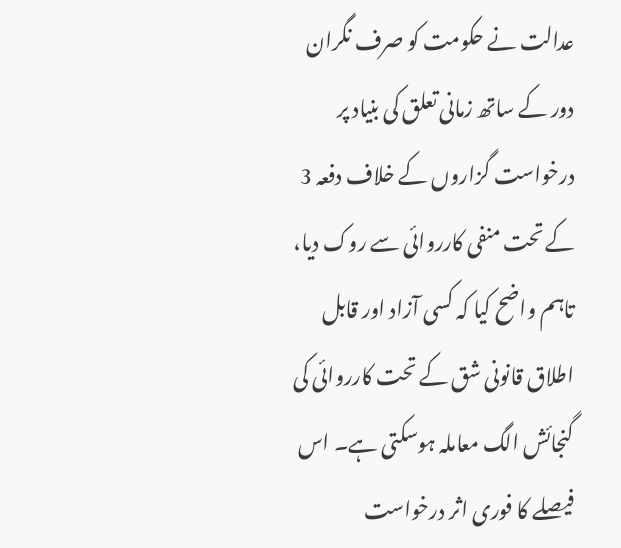عدالت نے حکومت کو صرف نگران دور کے ساتھ زمانی تعلق کی بنیاد پر درخواست گزاروں کے خلاف دفعہ 3 کے تحت منفی کارروائی سے روک دیا، تاہم واضح کیا کہ کسی آزاد اور قابل اطلاق قانونی شق کے تحت کارروائی کی گنجائش الگ معاملہ ہوسکتی ہے۔ اس فیصلے کا فوری اثر درخواست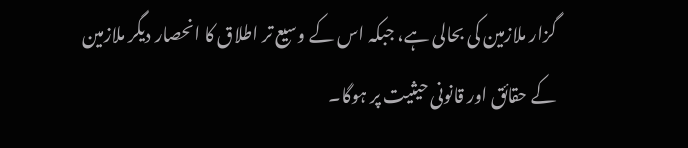گزار ملازمین کی بحالی ہے، جبکہ اس کے وسیع تر اطلاق کا انحصار دیگر ملازمین کے حقائق اور قانونی حیثیت پر ہوگا۔